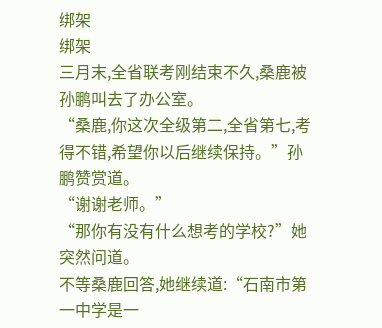绑架
绑架
三月末,全省联考刚结束不久,桑鹿被孙鹏叫去了办公室。
“桑鹿,你这次全级第二,全省第七,考得不错,希望你以后继续保持。”孙鹏赞赏道。
“谢谢老师。”
“那你有没有什么想考的学校?”她突然问道。
不等桑鹿回答,她继续道:“石南市第一中学是一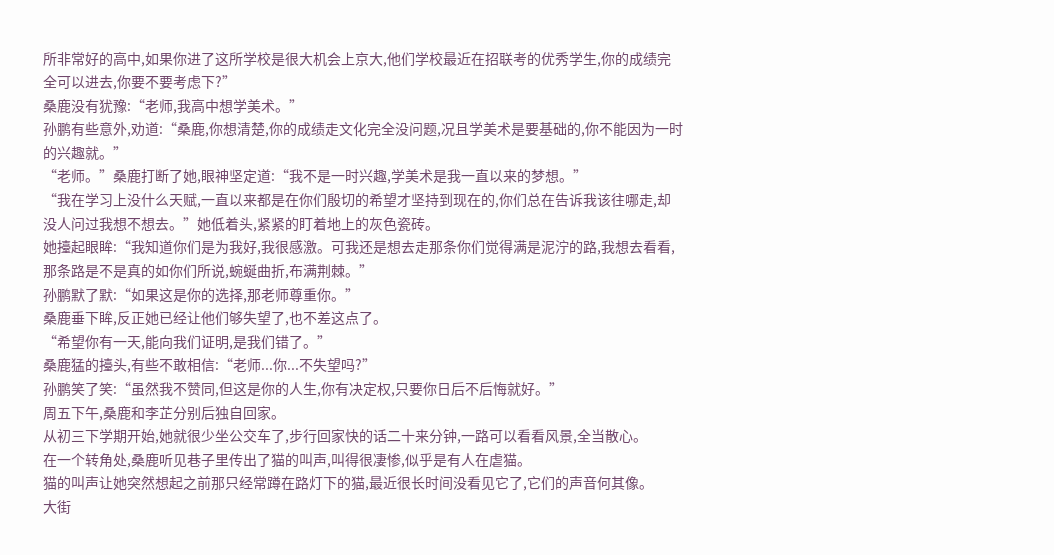所非常好的高中,如果你进了这所学校是很大机会上京大,他们学校最近在招联考的优秀学生,你的成绩完全可以进去,你要不要考虑下?”
桑鹿没有犹豫:“老师,我高中想学美术。”
孙鹏有些意外,劝道:“桑鹿,你想清楚,你的成绩走文化完全没问题,况且学美术是要基础的,你不能因为一时的兴趣就。”
“老师。”桑鹿打断了她,眼神坚定道:“我不是一时兴趣,学美术是我一直以来的梦想。”
“我在学习上没什么天赋,一直以来都是在你们殷切的希望才坚持到现在的,你们总在告诉我该往哪走,却没人问过我想不想去。”她低着头,紧紧的盯着地上的灰色瓷砖。
她擡起眼眸:“我知道你们是为我好,我很感激。可我还是想去走那条你们觉得满是泥泞的路,我想去看看,那条路是不是真的如你们所说,蜿蜒曲折,布满荆棘。”
孙鹏默了默:“如果这是你的选择,那老师尊重你。”
桑鹿垂下眸,反正她已经让他们够失望了,也不差这点了。
“希望你有一天,能向我们证明,是我们错了。”
桑鹿猛的擡头,有些不敢相信:“老师...你...不失望吗?”
孙鹏笑了笑:“虽然我不赞同,但这是你的人生,你有决定权,只要你日后不后悔就好。”
周五下午,桑鹿和李芷分别后独自回家。
从初三下学期开始,她就很少坐公交车了,步行回家快的话二十来分钟,一路可以看看风景,全当散心。
在一个转角处,桑鹿听见巷子里传出了猫的叫声,叫得很凄惨,似乎是有人在虐猫。
猫的叫声让她突然想起之前那只经常蹲在路灯下的猫,最近很长时间没看见它了,它们的声音何其像。
大街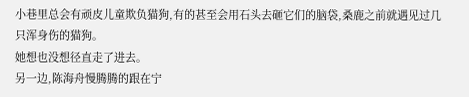小巷里总会有顽皮儿童欺负猫狗,有的甚至会用石头去砸它们的脑袋,桑鹿之前就遇见过几只浑身伤的猫狗。
她想也没想径直走了进去。
另一边,陈海舟慢腾腾的跟在宁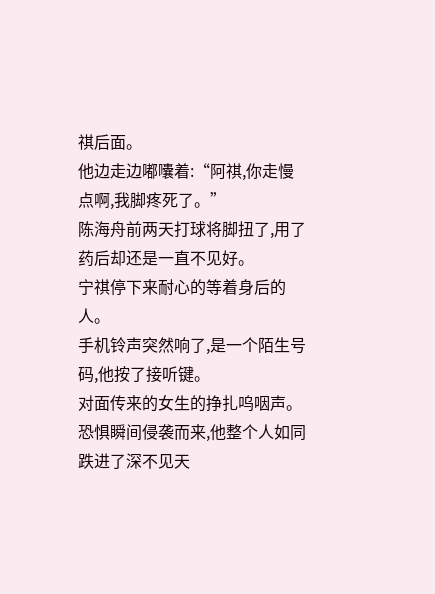祺后面。
他边走边嘟囔着:“阿祺,你走慢点啊,我脚疼死了。”
陈海舟前两天打球将脚扭了,用了药后却还是一直不见好。
宁祺停下来耐心的等着身后的人。
手机铃声突然响了,是一个陌生号码,他按了接听键。
对面传来的女生的挣扎呜咽声。
恐惧瞬间侵袭而来,他整个人如同跌进了深不见天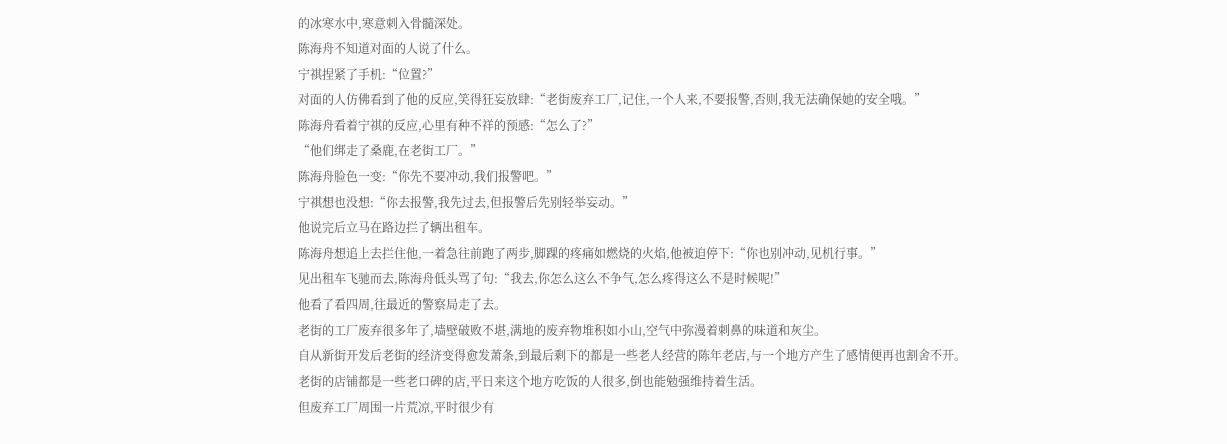的冰寒水中,寒意刺入骨髓深处。
陈海舟不知道对面的人说了什么。
宁祺捏紧了手机:“位置?”
对面的人仿佛看到了他的反应,笑得狂妄放肆:“老街废弃工厂,记住,一个人来,不要报警,否则,我无法确保她的安全哦。”
陈海舟看着宁祺的反应,心里有种不祥的预感:“怎么了?”
“他们绑走了桑鹿,在老街工厂。”
陈海舟脸色一变:“你先不要冲动,我们报警吧。”
宁祺想也没想:“你去报警,我先过去,但报警后先别轻举妄动。”
他说完后立马在路边拦了辆出租车。
陈海舟想追上去拦住他,一着急往前跑了两步,脚踝的疼痛如燃烧的火焰,他被迫停下:“你也别冲动,见机行事。”
见出租车飞驰而去,陈海舟低头骂了句:“我去,你怎么这么不争气,怎么疼得这么不是时候呢!”
他看了看四周,往最近的警察局走了去。
老街的工厂废弃很多年了,墙壁破败不堪,满地的废弃物堆积如小山,空气中弥漫着刺鼻的味道和灰尘。
自从新街开发后老街的经济变得愈发萧条,到最后剩下的都是一些老人经营的陈年老店,与一个地方产生了感情便再也割舍不开。
老街的店铺都是一些老口碑的店,平日来这个地方吃饭的人很多,倒也能勉强维持着生活。
但废弃工厂周围一片荒凉,平时很少有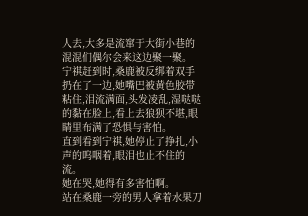人去,大多是流窜于大街小巷的混混们偶尔会来这边聚一聚。
宁祺赶到时,桑鹿被反绑着双手扔在了一边,她嘴巴被黄色胶带粘住,泪流满面,头发凌乱,湿哒哒的黏在脸上,看上去狼狈不堪,眼睛里布满了恐惧与害怕。
直到看到宁祺,她停止了挣扎,小声的呜咽着,眼泪也止不住的流。
她在哭,她得有多害怕啊。
站在桑鹿一旁的男人拿着水果刀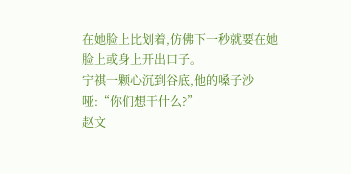在她脸上比划着,仿佛下一秒就要在她脸上或身上开出口子。
宁祺一颗心沉到谷底,他的嗓子沙哑:“你们想干什么?”
赵文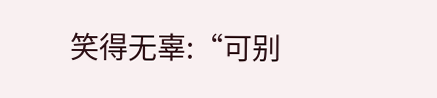笑得无辜:“可别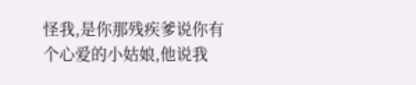怪我,是你那残疾爹说你有个心爱的小姑娘,他说我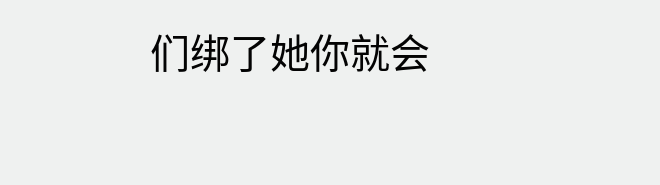们绑了她你就会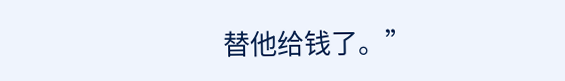替他给钱了。”